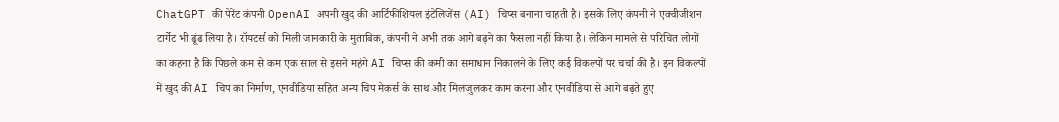ChatGPT की पेरेंट कंपनी OpenAI अपनी खुद की आर्टिफीशियल इंटेलिजेंस (AI) चिप्स बनाना चाहती है। इसके लिए कंपनी ने एक्वीजीशन टार्गेट भी ढूंढ लिया है। रॉयटर्स को मिली जानकारी के मुताबिक, कंपनी ने अभी तक आगे बढ़ने का फैसला नहीं किया है। लेकिन मामले से परिचित लोगों का कहना है कि पिछले कम से कम एक साल से इसने महंगे AI चिप्स की कमी का समाधान निकालने के लिए कई विकल्पों पर चर्चा की है। इन विकल्पों में खुद की AI चिप का निर्माण, एनवीडिया सहित अन्य चिप मेकर्स के साथ और मिलजुलकर काम करना और एनवीडिया से आगे बढ़ते हुए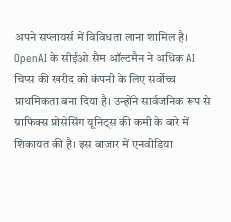अपने सप्लायर्स में विविधता लाना शामिल है।
OpenAI के सीईओ सैम ऑल्टमैन ने अधिक AI चिप्स की खरीद को कंपनी के लिए सर्वोच्च प्राथमिकता बना दिया है। उन्होंने सार्वजनिक रूप से ग्राफिक्स प्रोसेसिंग यूनिट्स की कमी के बारे में शिकायत की है। इस बाजार में एनवीडिया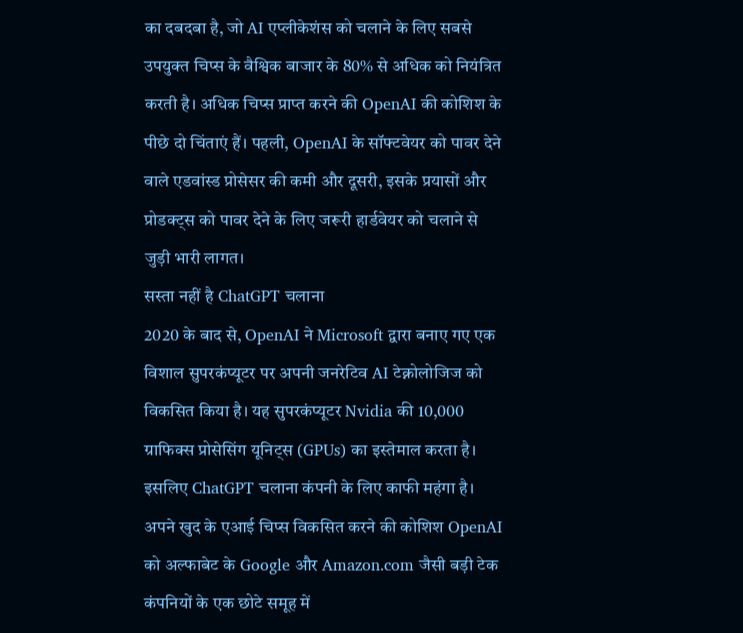का दबदबा है, जो AI एप्लीकेशंस को चलाने के लिए सबसे उपयुक्त चिप्स के वैश्विक बाजार के 80% से अधिक को नियंत्रित करती है। अधिक चिप्स प्राप्त करने की OpenAI की कोशिश के पीछे दो चिंताएं हैं। पहली, OpenAI के सॉफ्टवेयर को पावर देने वाले एडवांस्ड प्रोसेसर की कमी और दूसरी, इसके प्रयासों और प्रोडक्ट्स को पावर देने के लिए जरूरी हार्डवेयर को चलाने से जुड़ी भारी लागत।
सस्ता नहीं है ChatGPT चलाना
2020 के बाद से, OpenAI ने Microsoft द्वारा बनाए गए एक विशाल सुपरकंप्यूटर पर अपनी जनरेटिव AI टेक्नोलोजिज को विकसित किया है। यह सुपरकंप्यूटर Nvidia की 10,000 ग्राफिक्स प्रोसेसिंग यूनिट्स (GPUs) का इस्तेमाल करता है। इसलिए ChatGPT चलाना कंपनी के लिए काफी महंगा है। अपने खुद के एआई चिप्स विकसित करने की कोशिश OpenAI को अल्फाबेट के Google और Amazon.com जैसी बड़ी टेक कंपनियों के एक छोटे समूह में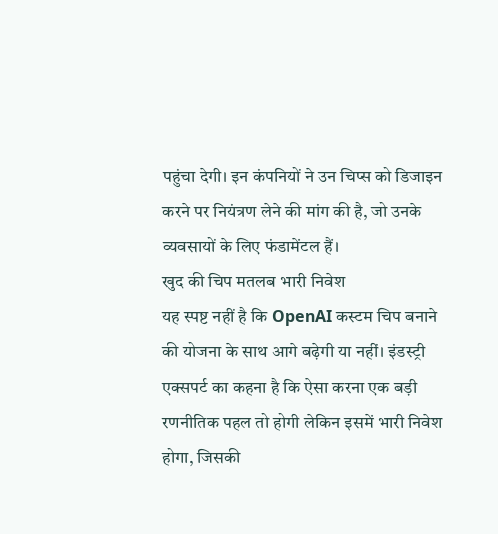पहुंचा देगी। इन कंपनियों ने उन चिप्स को डिजाइन करने पर नियंत्रण लेने की मांग की है, जो उनके व्यवसायों के लिए फंडामेंटल हैं।
खुद की चिप मतलब भारी निवेश
यह स्पष्ट नहीं है कि OpenAI कस्टम चिप बनाने की योजना के साथ आगे बढ़ेगी या नहीं। इंडस्ट्री एक्सपर्ट का कहना है कि ऐसा करना एक बड़ी रणनीतिक पहल तो होगी लेकिन इसमें भारी निवेश होगा, जिसकी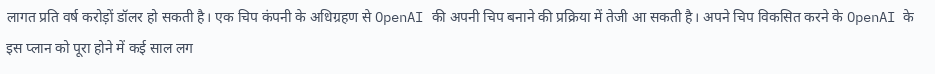लागत प्रति वर्ष करोड़ों डॉलर हो सकती है। एक चिप कंपनी के अधिग्रहण से OpenAI की अपनी चिप बनाने की प्रक्रिया में तेजी आ सकती है। अपने चिप विकसित करने के OpenAI के इस प्लान को पूरा होने में कई साल लग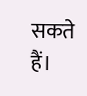सकते हैं।